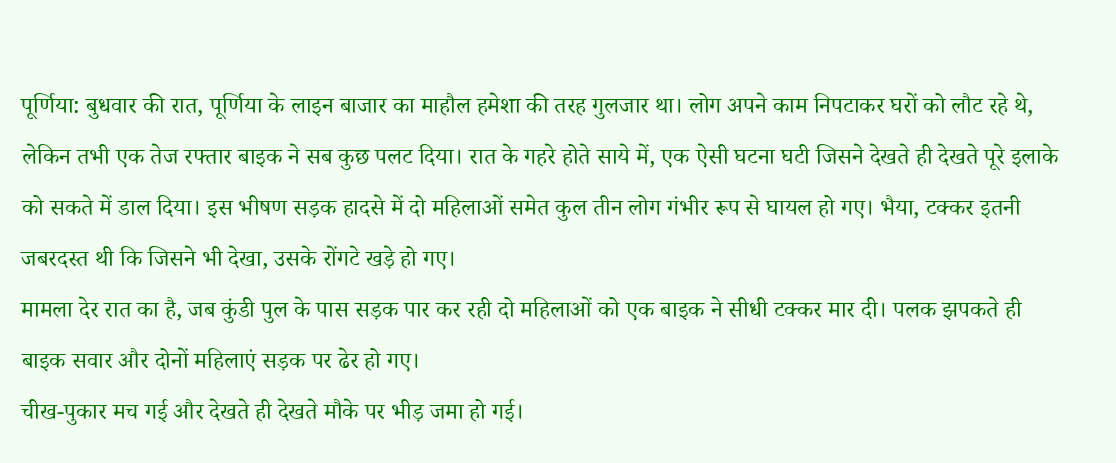पूर्णिया: बुधवार की रात, पूर्णिया के लाइन बाजार का माहौल हमेशा की तरह गुलजार था। लोग अपने काम निपटाकर घरों को लौट रहे थे, लेकिन तभी एक तेज रफ्तार बाइक ने सब कुछ पलट दिया। रात के गहरे होते साये में, एक ऐसी घटना घटी जिसने देखते ही देखते पूरे इलाके को सकते में डाल दिया। इस भीषण सड़क हादसे में दो महिलाओं समेत कुल तीन लोग गंभीर रूप से घायल हो गए। भैया, टक्कर इतनी जबरदस्त थी कि जिसने भी देखा, उसके रोंगटे खड़े हो गए।
मामला देर रात का है, जब कुंडी पुल के पास सड़क पार कर रही दो महिलाओं को एक बाइक ने सीधी टक्कर मार दी। पलक झपकते ही बाइक सवार और दोनों महिलाएं सड़क पर ढेर हो गए।
चीख-पुकार मच गई और देखते ही देखते मौके पर भीड़ जमा हो गई।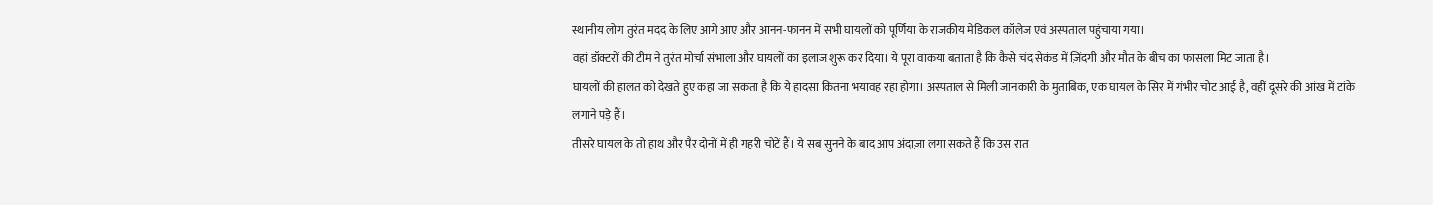स्थानीय लोग तुरंत मदद के लिए आगे आए और आनन-फानन में सभी घायलों को पूर्णिया के राजकीय मेडिकल कॉलेज एवं अस्पताल पहुंचाया गया।
वहां डॉक्टरों की टीम ने तुरंत मोर्चा संभाला और घायलों का इलाज शुरू कर दिया। ये पूरा वाकया बताता है कि कैसे चंद सेकंड में ज़िंदगी और मौत के बीच का फासला मिट जाता है।
घायलों की हालत को देखते हुए कहा जा सकता है कि ये हादसा कितना भयावह रहा होगा। अस्पताल से मिली जानकारी के मुताबिक, एक घायल के सिर में गंभीर चोट आई है, वहीं दूसरे की आंख में टांके लगाने पड़े हैं।
तीसरे घायल के तो हाथ और पैर दोनों में ही गहरी चोटें हैं। ये सब सुनने के बाद आप अंदाज़ा लगा सकते हैं कि उस रात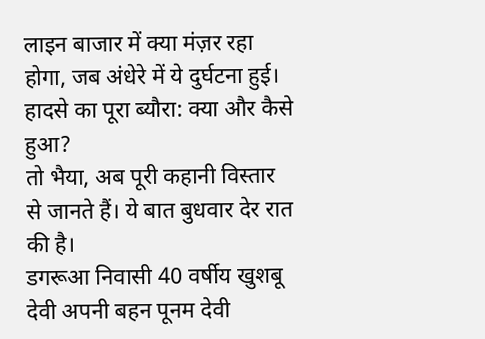लाइन बाजार में क्या मंज़र रहा होगा, जब अंधेरे में ये दुर्घटना हुई।
हादसे का पूरा ब्यौरा: क्या और कैसे हुआ?
तो भैया, अब पूरी कहानी विस्तार से जानते हैं। ये बात बुधवार देर रात की है।
डगरूआ निवासी 40 वर्षीय खुशबू देवी अपनी बहन पूनम देवी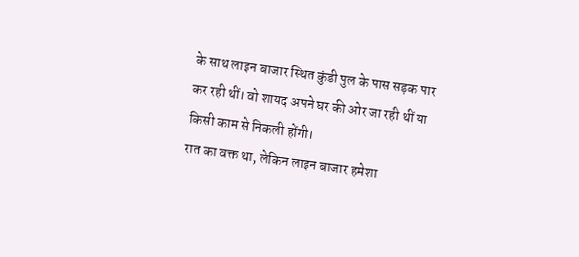के साथ लाइन बाजार स्थित कुंडी पुल के पास सड़क पार कर रही थीं। वो शायद अपने घर की ओर जा रही थीं या किसी काम से निकली होंगी।
रात का वक्त था, लेकिन लाइन बाजार हमेशा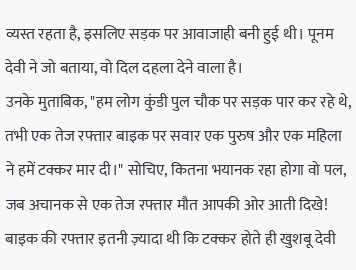व्यस्त रहता है, इसलिए सड़क पर आवाजाही बनी हुई थी। पूनम देवी ने जो बताया, वो दिल दहला देने वाला है।
उनके मुताबिक, "हम लोग कुंडी पुल चौक पर सड़क पार कर रहे थे, तभी एक तेज रफ्तार बाइक पर सवार एक पुरुष और एक महिला ने हमें टक्कर मार दी।" सोचिए, कितना भयानक रहा होगा वो पल, जब अचानक से एक तेज रफ्तार मौत आपकी ओर आती दिखे!
बाइक की रफ्तार इतनी ज़्यादा थी कि टक्कर होते ही खुशबू देवी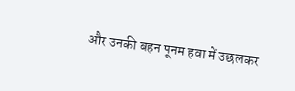और उनकी बहन पूनम हवा में उछलकर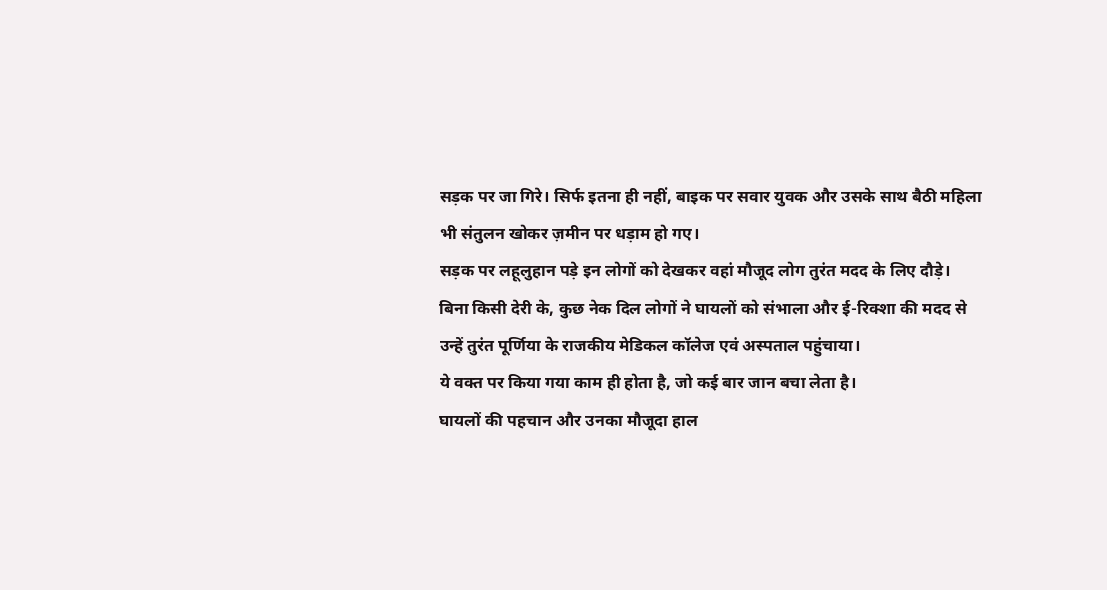सड़क पर जा गिरे। सिर्फ इतना ही नहीं, बाइक पर सवार युवक और उसके साथ बैठी महिला भी संतुलन खोकर ज़मीन पर धड़ाम हो गए।
सड़क पर लहूलुहान पड़े इन लोगों को देखकर वहां मौजूद लोग तुरंत मदद के लिए दौड़े। बिना किसी देरी के, कुछ नेक दिल लोगों ने घायलों को संभाला और ई-रिक्शा की मदद से उन्हें तुरंत पूर्णिया के राजकीय मेडिकल कॉलेज एवं अस्पताल पहुंचाया।
ये वक्त पर किया गया काम ही होता है, जो कई बार जान बचा लेता है।
घायलों की पहचान और उनका मौजूदा हाल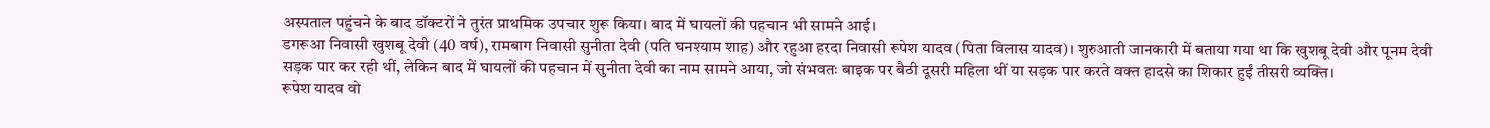अस्पताल पहुंचने के बाद डॉक्टरों ने तुरंत प्राथमिक उपचार शुरू किया। बाद में घायलों की पहचान भी सामने आई।
डगरूआ निवासी खुशबू देवी (40 वर्ष), रामबाग निवासी सुनीता देवी (पति घनश्याम शाह) और रहुआ हरदा निवासी रूपेश यादव (पिता विलास यादव)। शुरुआती जानकारी में बताया गया था कि खुशबू देवी और पूनम देवी सड़क पार कर रही थीं, लेकिन बाद में घायलों की पहचान में सुनीता देवी का नाम सामने आया, जो संभवतः बाइक पर बैठी दूसरी महिला थीं या सड़क पार करते वक्त हादसे का शिकार हुईं तीसरी व्यक्ति।
रूपेश यादव वो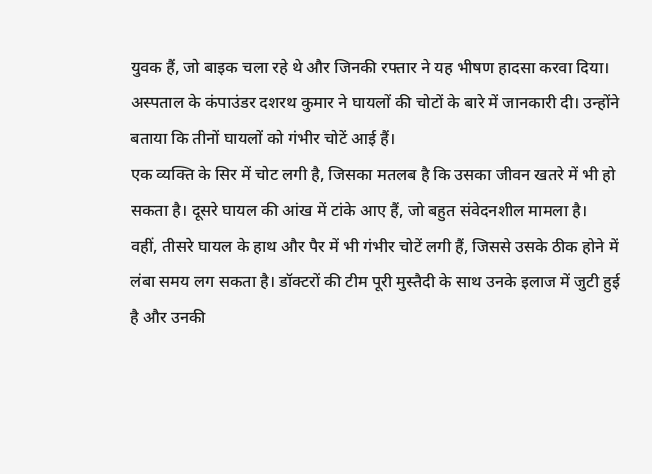युवक हैं, जो बाइक चला रहे थे और जिनकी रफ्तार ने यह भीषण हादसा करवा दिया।
अस्पताल के कंपाउंडर दशरथ कुमार ने घायलों की चोटों के बारे में जानकारी दी। उन्होंने बताया कि तीनों घायलों को गंभीर चोटें आई हैं।
एक व्यक्ति के सिर में चोट लगी है, जिसका मतलब है कि उसका जीवन खतरे में भी हो सकता है। दूसरे घायल की आंख में टांके आए हैं, जो बहुत संवेदनशील मामला है।
वहीं, तीसरे घायल के हाथ और पैर में भी गंभीर चोटें लगी हैं, जिससे उसके ठीक होने में लंबा समय लग सकता है। डॉक्टरों की टीम पूरी मुस्तैदी के साथ उनके इलाज में जुटी हुई है और उनकी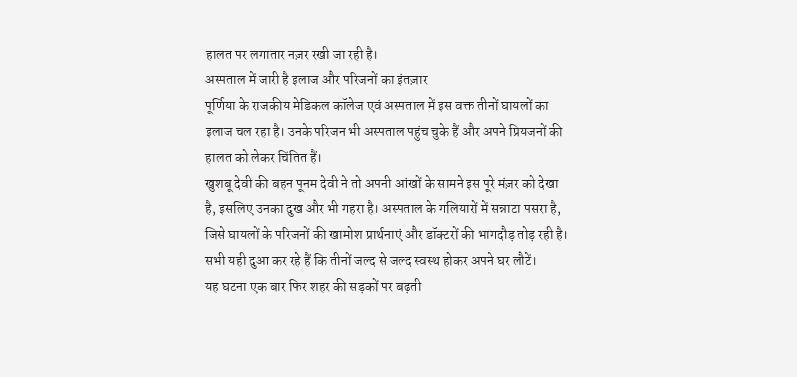हालत पर लगातार नज़र रखी जा रही है।
अस्पताल में जारी है इलाज और परिजनों का इंतज़ार
पूर्णिया के राजकीय मेडिकल कॉलेज एवं अस्पताल में इस वक्त तीनों घायलों का इलाज चल रहा है। उनके परिजन भी अस्पताल पहुंच चुके हैं और अपने प्रियजनों की हालत को लेकर चिंतित हैं।
खुशबू देवी की बहन पूनम देवी ने तो अपनी आंखों के सामने इस पूरे मंज़र को देखा है, इसलिए उनका दुख और भी गहरा है। अस्पताल के गलियारों में सन्नाटा पसरा है, जिसे घायलों के परिजनों की खामोश प्रार्थनाएं और डॉक्टरों की भागदौड़ तोड़ रही है।
सभी यही दुआ कर रहे हैं कि तीनों जल्द से जल्द स्वस्थ होकर अपने घर लौटें।
यह घटना एक बार फिर शहर की सड़कों पर बढ़ती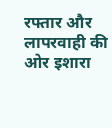रफ्तार और लापरवाही की ओर इशारा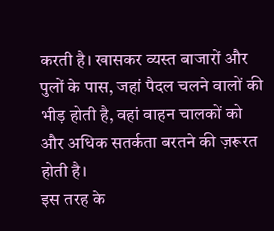करती है। खासकर व्यस्त बाजारों और पुलों के पास, जहां पैदल चलने वालों की भीड़ होती है, वहां वाहन चालकों को और अधिक सतर्कता बरतने की ज़रूरत होती है।
इस तरह के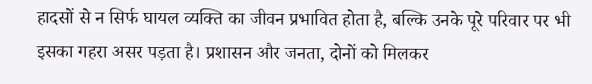हादसों से न सिर्फ घायल व्यक्ति का जीवन प्रभावित होता है, बल्कि उनके पूरे परिवार पर भी इसका गहरा असर पड़ता है। प्रशासन और जनता, दोनों को मिलकर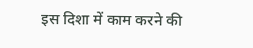इस दिशा में काम करने की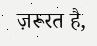ज़रूरत है,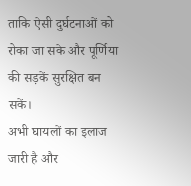ताकि ऐसी दुर्घटनाओं को रोका जा सके और पूर्णिया की सड़कें सुरक्षित बन सकें।
अभी घायलों का इलाज जारी है और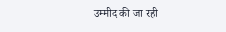उम्मीद की जा रही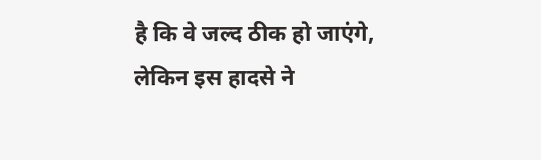है कि वे जल्द ठीक हो जाएंगे, लेकिन इस हादसे ने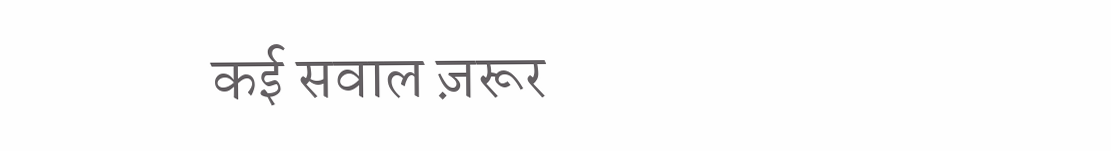कई सवाल ज़रूर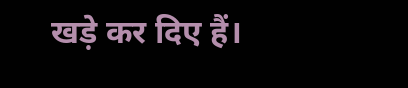खड़े कर दिए हैं।